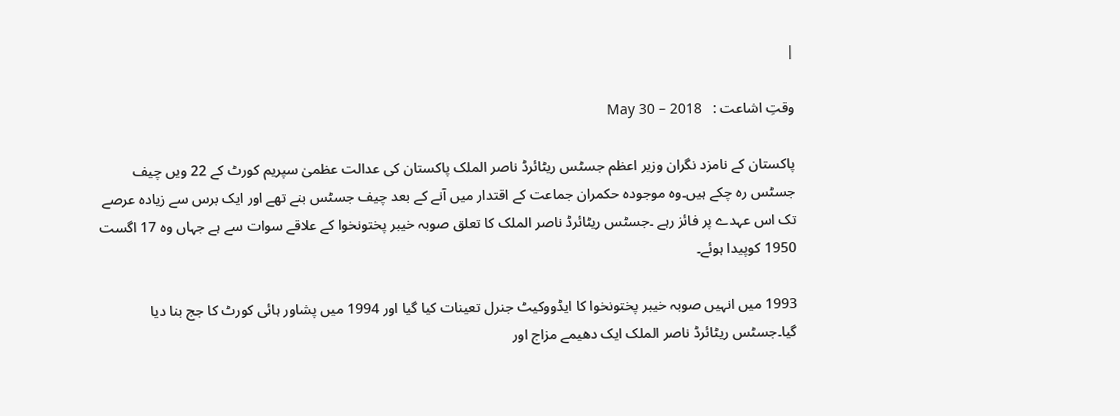|

وقتِ اشاعت :   May 30 – 2018

پاکستان کے نامزد نگران وزیر اعظم جسٹس ریٹائرڈ ناصر الملک پاکستان کی عدالت عظمیٰ سپریم کورٹ کے 22 ویں چیف جسٹس رہ چکے ہیں۔وہ موجودہ حکمران جماعت کے اقتدار میں آنے کے بعد چیف جسٹس بنے تھے اور ایک برس سے زیادہ عرصے تک اس عہدے پر فائز رہے ۔جسٹس ریٹائرڈ ناصر الملک کا تعلق صوبہ خیبر پختونخوا کے علاقے سوات سے ہے جہاں وہ 17 اگست 1950 کوپیدا ہوئے۔

1993 میں انہیں صوبہ خیبر پختونخوا کا ایڈووکیٹ جنرل تعینات کیا گیا اور 1994 میں پشاور ہائی کورٹ کا جج بنا دیا گیا۔جسٹس ریٹائرڈ ناصر الملک ایک دھیمے مزاج اور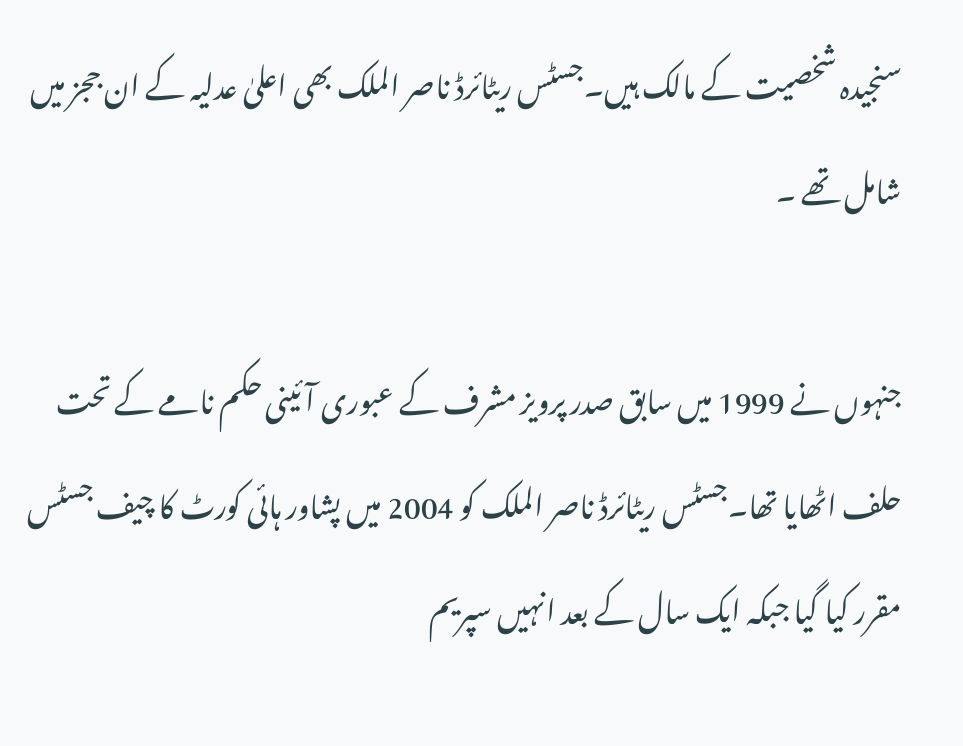سنجیدہ شخصیت کے مالک ہیں۔جسٹس ریٹائرڈ ناصر الملک بھی اعلیٰ عدلیہ کے ان ججز میں شامل تھے ۔

جنہوں نے 1999 میں سابق صدر پرویز مشرف کے عبوری آئینی حکم نامے کے تحت حلف اٹھایا تھا۔جسٹس ریٹائرڈ ناصر الملک کو 2004 میں پشاور ہائی کورٹ کا چیف جسٹس مقرر کیا گیا جبکہ ایک سال کے بعد انہیں سپریم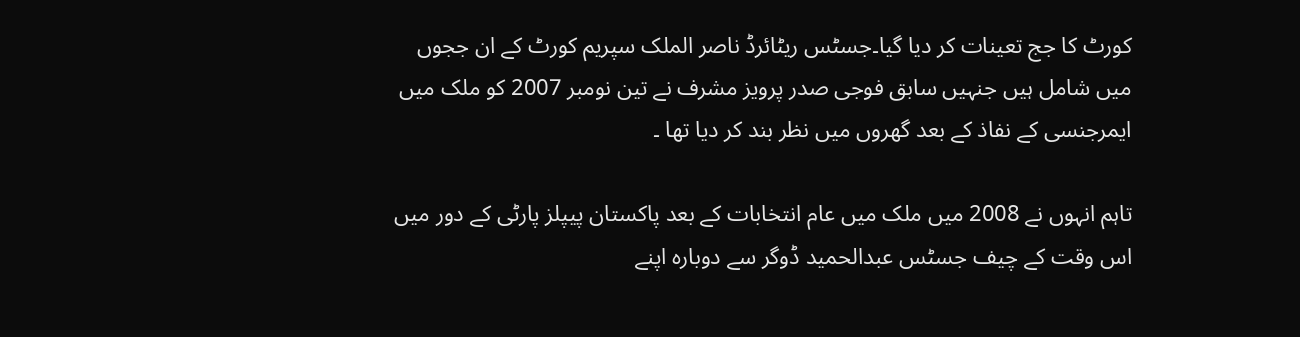کورٹ کا جج تعینات کر دیا گیا۔جسٹس ریٹائرڈ ناصر الملک سپریم کورٹ کے ان ججوں میں شامل ہیں جنہیں سابق فوجی صدر پرویز مشرف نے تین نومبر 2007 کو ملک میں ایمرجنسی کے نفاذ کے بعد گھروں میں نظر بند کر دیا تھا ۔

تاہم انہوں نے 2008 میں ملک میں عام انتخابات کے بعد پاکستان پیپلز پارٹی کے دور میں اس وقت کے چیف جسٹس عبدالحمید ڈوگر سے دوبارہ اپنے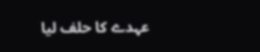عہدے کا حلف لیا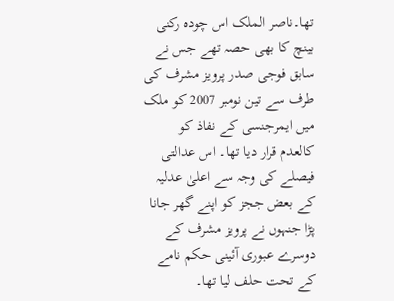تھا۔ناصر الملک اس چودہ رکنی بینچ کا بھی حصہ تھے جس نے سابق فوجی صدر پرویز مشرف کی طرف سے تین نومبر 2007 کو ملک میں ایمرجنسی کے نفاذ کو کالعدم قرار دیا تھا۔ اس عدالتی فیصلے کی وجہ سے اعلیٰ عدلیہ کے بعض ججز کو اپنے گھر جانا پڑا جنہوں نے پرویز مشرف کے دوسرے عبوری آئینی حکم نامے کے تحت حلف لیا تھا۔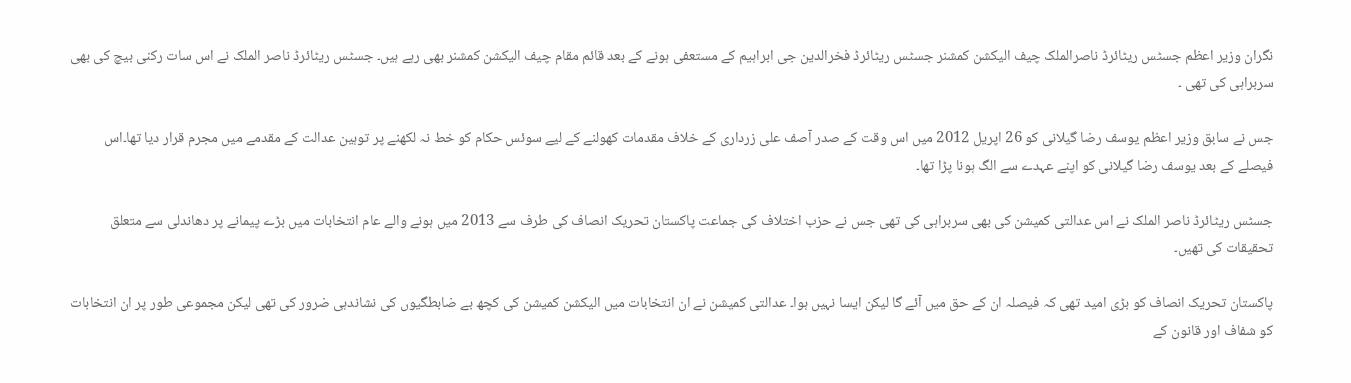نگران وزیر اعظم جسٹس ریٹائرڈ ناصرالملک چیف الیکشن کمشنر جسٹس ریٹائرڈ فخرالدین جی ابراہیم کے مستعفی ہونے کے بعد قائم مقام چیف الیکشن کمشنر بھی رہے ہیں۔ جسٹس ریٹائرڈ ناصر الملک نے اس سات رکنی بیچ کی بھی سربراہی کی تھی ۔

جس نے سابق وزیر اعظم یوسف رضا گیلانی کو 26 اپریل 2012 میں اس وقت کے صدر آصف علی زرداری کے خلاف مقدمات کھولنے کے لیے سوئس حکام کو خط نہ لکھنے پر توہین عدالت کے مقدمے میں مجرم قرار دیا تھا۔اس فیصلے کے بعد یوسف رضا گیلانی کو اپنے عہدے سے الگ ہونا پڑا تھا۔

جسٹس ریٹائرڈ ناصر الملک نے اس عدالتی کمیشن کی بھی سربراہی کی تھی جس نے حزب اختلاف کی جماعت پاکستان تحریک انصاف کی طرف سے 2013 میں ہونے والے عام انتخابات میں بڑے پیمانے پر دھاندلی سے متعلق تحقیقات کی تھیں۔

پاکستان تحریک انصاف کو بڑی امید تھی کہ فیصلہ ان کے حق میں آئے گا لیکن ایسا نہیں ہوا۔ عدالتی کمیشن نے ان انتخابات میں الیکشن کمیشن کی کچھ بے ضابطگیوں کی نشاندہی ضرور کی تھی لیکن مجموعی طور پر ان انتخابات کو شفاف اور قانون کے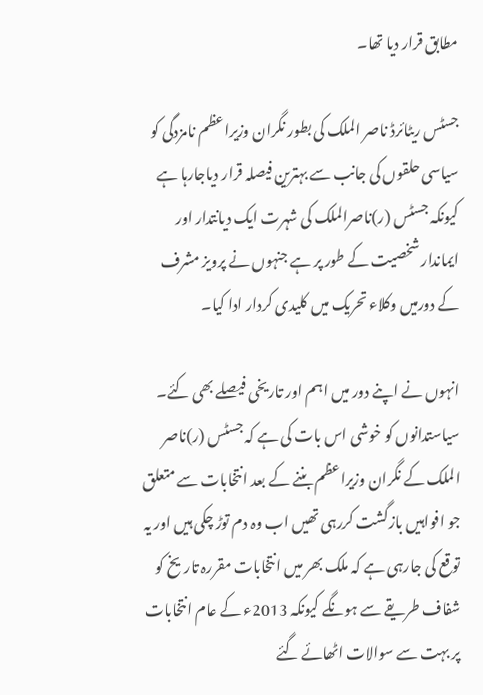مطابق قرار دیا تھا۔

جسٹس ریٹائرڈ ناصر الملک کی بطور نگران وزیراعظم نامزدگی کو سیاسی حلقوں کی جانب سے بہترین فیصلہ قرار دیاجارہا ہے کیونکہ جسٹس (ر)ناصرالملک کی شہرت ایک دیانتدار اور ایماندار شخصیت کے طور پر ہے جنہوں نے پرویز مشرف کے دورمیں وکلاء تحریک میں کلیدی کردار ادا کیا۔

انہوں نے اپنے دور میں اہم اور تاریخی فیصلے بھی کئے۔ سیاستدانوں کو خوشی اس بات کی ہے کہ جسٹس (ر)ناصر الملک کے نگران وزیراعظم بننے کے بعد انتخابات سے متعلق جو افواہیں بازگشت کررہی تھیں اب وہ دم توڑ چکی ہیں اور یہ توقع کی جارہی ہے کہ ملک بھر میں انتخابات مقررہ تاریخ کو شفاف طریقے سے ہونگے کیونکہ 2013ء کے عام انتخابات پر بہت سے سوالات اٹھائے گئے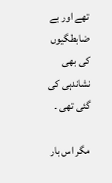تھے اور بے ضابطگیوں کی بھی نشاندہی کی گئی تھی ۔

مگر اس بار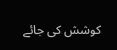کوشش کی جائے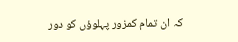کہ ان تمام کمزور پہلوؤں کو دور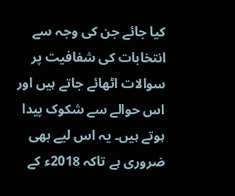کیا جائے جن کی وجہ سے انتخابات کی شفافیت پر سوالات اٹھائے جاتے ہیں اور اس حوالے سے شکوک پیدا ہوتے ہیں۔ یہ اس لیے بھی ضروری ہے تاکہ 2018ء کے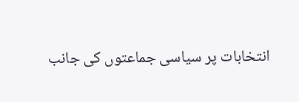انتخابات پر سیاسی جماعتوں کی جانب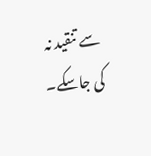سے تنقید نہ کی جاسکے۔